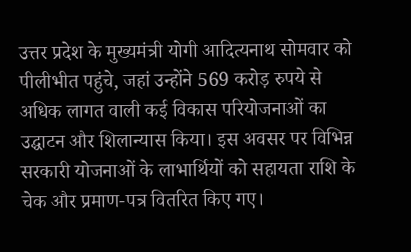उत्तर प्रदेश के मुख्यमंत्री योगी आदित्यनाथ सोमवार को पीलीभीत पहुंचे, जहां उन्होंने 569 करोड़ रुपये से अधिक लागत वाली कई विकास परियोजनाओं का उद्घाटन और शिलान्यास किया। इस अवसर पर विभिन्न सरकारी योजनाओं के लाभार्थियों को सहायता राशि के चेक और प्रमाण-पत्र वितरित किए गए।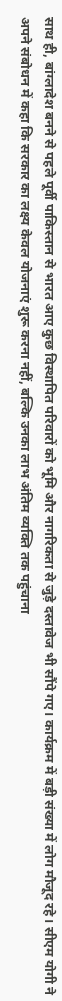साथ ही, बांग्लादेश बनने से पहले पूर्वी पाकिस्तान से भारत आए कुछ विस्थापित परिवारों को भूमि और नागरिकता से जुड़े दस्तावेज भी सौंपे गए। कार्यक्रम में बड़ी संख्या में लोग मौजूद रहे। सीएम योगी ने अपने संबोधन में कहा कि सरकार का लक्ष्य केवल योजनाएं शुरू करना नहीं, बल्कि उनका लाभ अंतिम व्यक्ति तक पहुंचाना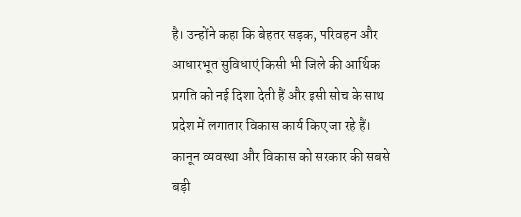है। उन्होंने कहा कि बेहतर सड़क, परिवहन और आधारभूत सुविधाएं किसी भी जिले की आर्थिक प्रगति को नई दिशा देती हैं और इसी सोच के साथ प्रदेश में लगातार विकास कार्य किए जा रहे हैं।
कानून व्यवस्था और विकास को सरकार की सबसे बड़ी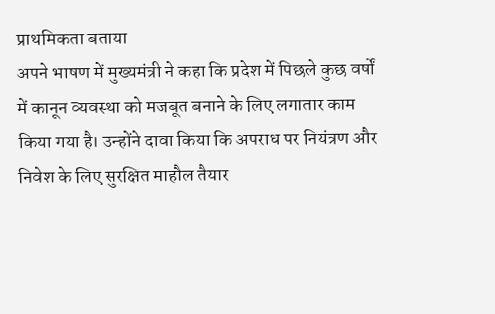प्राथमिकता बताया
अपने भाषण में मुख्यमंत्री ने कहा कि प्रदेश में पिछले कुछ वर्षों में कानून व्यवस्था को मजबूत बनाने के लिए लगातार काम किया गया है। उन्होंने दावा किया कि अपराध पर नियंत्रण और निवेश के लिए सुरक्षित माहौल तैयार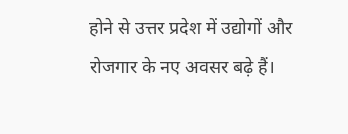होने से उत्तर प्रदेश में उद्योगों और रोजगार के नए अवसर बढ़े हैं।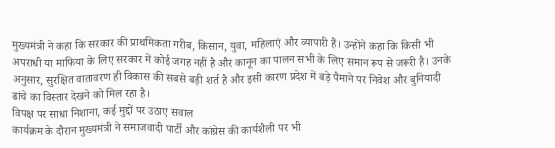मुख्यमंत्री ने कहा कि सरकार की प्राथमिकता गरीब, किसान, युवा, महिलाएं और व्यापारी हैं। उन्होंने कहा कि किसी भी अपराधी या माफिया के लिए सरकार में कोई जगह नहीं है और कानून का पालन सभी के लिए समान रूप से जरूरी है। उनके अनुसार, सुरक्षित वातावरण ही विकास की सबसे बड़ी शर्त है और इसी कारण प्रदेश में बड़े पैमाने पर निवेश और बुनियादी ढांचे का विस्तार देखने को मिल रहा है।
विपक्ष पर साधा निशाना, कई मुद्दों पर उठाए सवाल
कार्यक्रम के दौरान मुख्यमंत्री ने समाजवादी पार्टी और कांग्रेस की कार्यशैली पर भी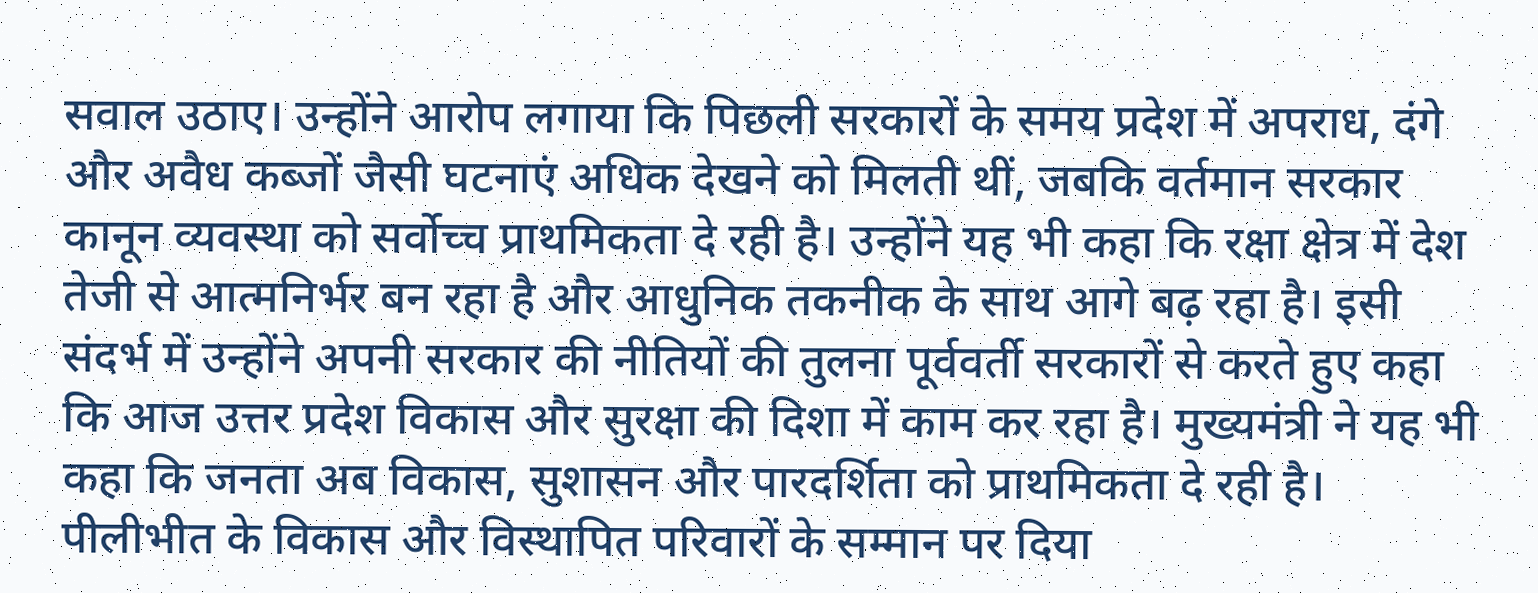सवाल उठाए। उन्होंने आरोप लगाया कि पिछली सरकारों के समय प्रदेश में अपराध, दंगे और अवैध कब्जों जैसी घटनाएं अधिक देखने को मिलती थीं, जबकि वर्तमान सरकार कानून व्यवस्था को सर्वोच्च प्राथमिकता दे रही है। उन्होंने यह भी कहा कि रक्षा क्षेत्र में देश तेजी से आत्मनिर्भर बन रहा है और आधुनिक तकनीक के साथ आगे बढ़ रहा है। इसी संदर्भ में उन्होंने अपनी सरकार की नीतियों की तुलना पूर्ववर्ती सरकारों से करते हुए कहा कि आज उत्तर प्रदेश विकास और सुरक्षा की दिशा में काम कर रहा है। मुख्यमंत्री ने यह भी कहा कि जनता अब विकास, सुशासन और पारदर्शिता को प्राथमिकता दे रही है।
पीलीभीत के विकास और विस्थापित परिवारों के सम्मान पर दिया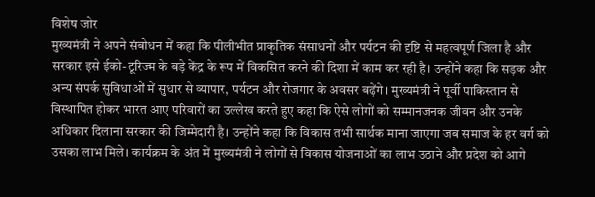विशेष जोर
मुख्यमंत्री ने अपने संबोधन में कहा कि पीलीभीत प्राकृतिक संसाधनों और पर्यटन की दृष्टि से महत्वपूर्ण जिला है और सरकार इसे ईको-टूरिज्म के बड़े केंद्र के रूप में विकसित करने की दिशा में काम कर रही है। उन्होंने कहा कि सड़क और अन्य संपर्क सुविधाओं में सुधार से व्यापार, पर्यटन और रोजगार के अवसर बढ़ेंगे। मुख्यमंत्री ने पूर्वी पाकिस्तान से विस्थापित होकर भारत आए परिवारों का उल्लेख करते हुए कहा कि ऐसे लोगों को सम्मानजनक जीवन और उनके अधिकार दिलाना सरकार की जिम्मेदारी है। उन्होंने कहा कि विकास तभी सार्थक माना जाएगा जब समाज के हर वर्ग को उसका लाभ मिले। कार्यक्रम के अंत में मुख्यमंत्री ने लोगों से विकास योजनाओं का लाभ उठाने और प्रदेश को आगे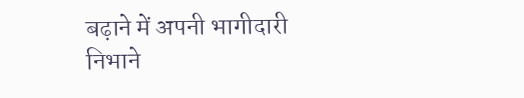बढ़ाने में अपनी भागीदारी निभाने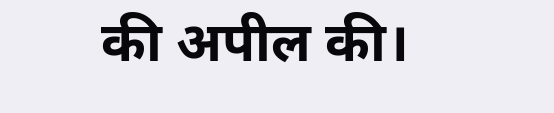की अपील की।